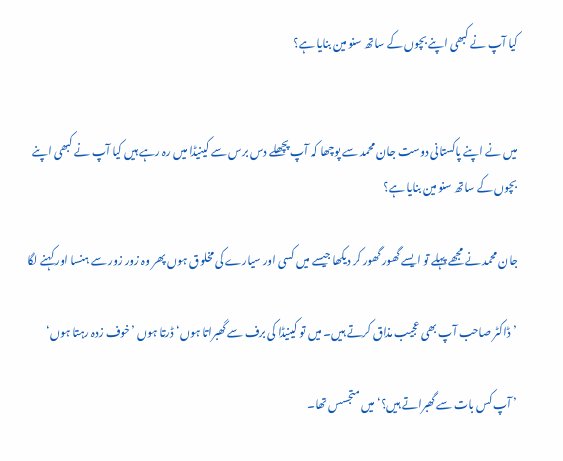کیا آپ نے کبھی اپنے بچوں کے ساتھ سنو مین بنایا ہے؟


میں نے اپنے پاکستانی دوست جان محمد سے پوچھا کہ آپ پچھلے دس برس سے کینیڈا میں رہ رہے ہیں کیا آپ نے کبھی اپنے بچوں کے ساتھ سنو مین بنایا ہے؟

جان محمد نے مجھے پہلے تو ایسے گھور گھور کر دیکھا جیسے میں کسی اور سیارے کی مخلوق ہوں پھر وہ زور زور سے ہنسا اور کہنے لگا

’ڈاکٹر صاحب آپ بھی عجیب مذاق کرتے ہیں۔ میں تو کینیڈا کی برف سے گھبراتا ہوں‘ ڈرتا ہوں ’خوف زدہ رہتا ہوں‘

’ آپ کس بات سے گھبراتے ہیں؟‘ میں متجسس تھا۔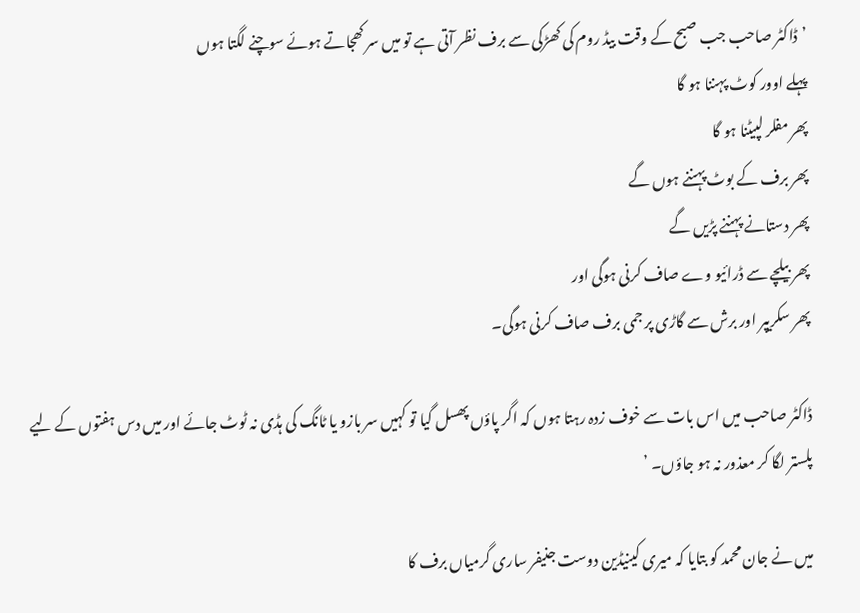’ڈاکٹر صاحب جب صبح کے وقت بیڈ روم کی کھڑکی سے برف نظر آتی ہے تو میں سر کھجاتے ہوئے سوچنے لگتا ہوں
پہلے اوور کوٹ پہننا ہو گا
پھر مفلر لپیٹنا ہو گا
پھر برف کے بوٹ پہننے ہوں گے
پھر دستانے پہننے پڑیں گے
پھر بیلچے سے ڈرائیو وے صاف کرنی ہوگی اور
پھر سکریپر اور برش سے گاڑی پر جمی برف صاف کرنی ہوگی۔

ڈاکٹر صاحب میں اس بات سے خوف زدہ رہتا ہوں کہ اگر پاؤں پھسل گیا تو کہیں سر بازو یا ٹانگ کی ہڈی نہ ٹوٹ جائے اور میں دس ہفتوں کے لیے پلستر لگا کر معذور نہ ہو جاؤں۔ ’

میں نے جان محمد کو بتایا کہ میری کینیڈین دوست جنیفر ساری گرمیاں برف کا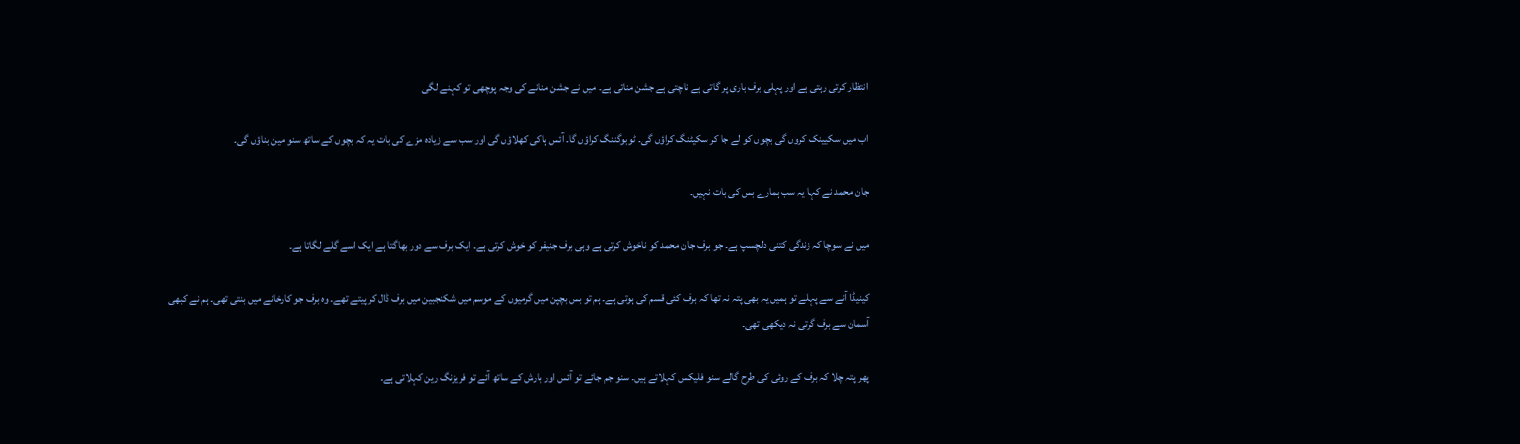انتظار کرتی رہتی ہے اور پہلی برف باری پر گاتی ہے ناچتی ہے جشن مناتی ہے۔ میں نے جشن منانے کی وجہ پوچھی تو کہنے لگی

اب میں سکیینک کروں گی بچوں کو لے جا کر سکیٹنگ کراؤں گی۔ ٹوبوگننگ کراؤں گا۔ آئس ہاکی کھلاؤں گی اور سب سے زیادہ مزے کی بات یہ کہ بچوں کے ساتھ سنو مین بناؤں گی۔

جان محمد نے کہا یہ سب ہمارے بس کی بات نہیں۔

میں نے سوچا کہ زندگی کتنی دلچسپ ہے۔ جو برف جان محمد کو ناخوش کرتی ہے وہی برف جنیفر کو خوش کرتی ہے۔ ایک برف سے دور بھاگتا ہے ایک اسے گلے لگاتا ہے۔

کینیڈا آنے سے پہلے تو ہمیں یہ بھی پتہ نہ تھا کہ برف کئی قسم کی ہوتی ہے۔ ہم تو بس بچپن میں گرمیوں کے موسم میں شکنجبین میں برف ڈال کر پیتے تھے۔ وہ برف جو کارخانے میں بنتی تھی۔ ہم نے کبھی آسمان سے برف گرتی نہ دیکھی تھی۔

پھر پتہ چلا کہ برف کے روئی کی طرح گالے سنو فلیکس کہلاتے ہیں۔ سنو جم جائے تو آئس اور بارش کے ساتھ آئے تو فریزنگ رین کہلاتی ہے۔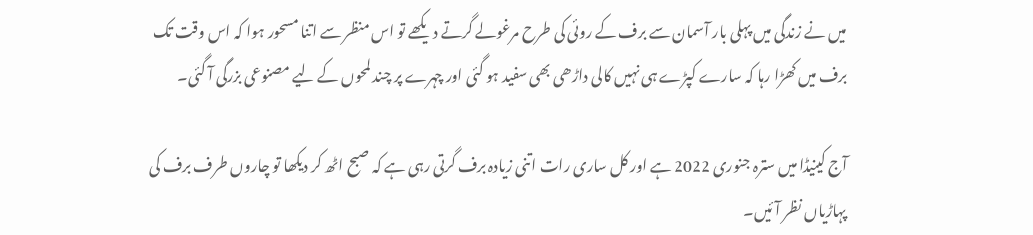میں نے زندگی میں پہلی بار آسمان سے برف کے روئی کی طرح مرغولے گرتے دیکھے تو اس منظر سے اتنا مسحور ہوا کہ اس وقت تک برف میں کھڑا رہا کہ سارے کپڑے ہی نہیں کالی داڑھی بھی سفید ہو گئی اور چہرے پر چند لمحوں کے لیے مصنوعی بزرگی آ گئی۔

آج کینیڈا میں سترہ جنوری 2022 ہے اور کل ساری رات اتنی زیادہ برف گرتی رہی ہے کہ صبح اٹھ کر دیکھا تو چاروں طرف برف کی پہاڑیاں نظر آئیں۔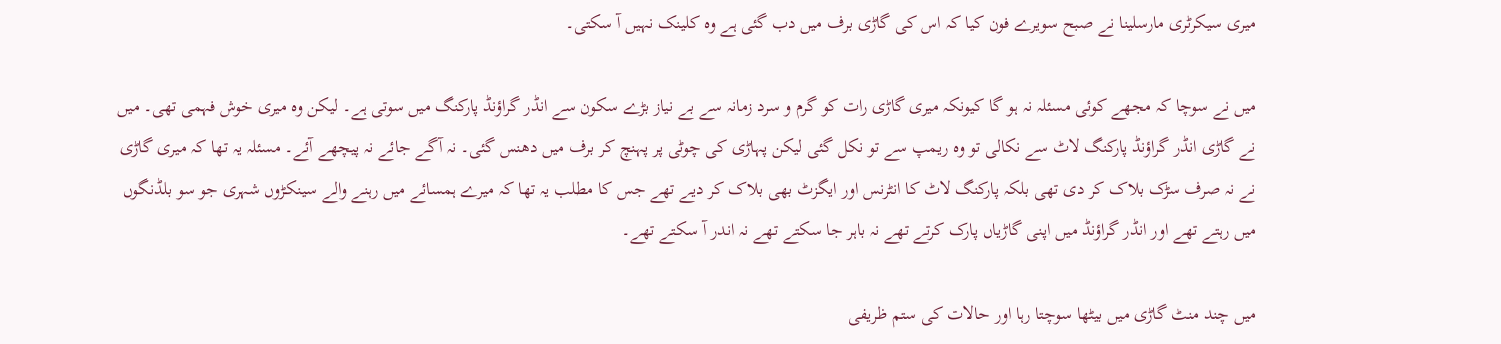میری سیکرٹری مارسلینا نے صبح سویرے فون کیا کہ اس کی گاڑی برف میں دب گئی ہے وہ کلینک نہیں آ سکتی۔

میں نے سوچا کہ مجھے کوئی مسئلہ نہ ہو گا کیونکہ میری گاڑی رات کو گرم و سرد زمانہ سے بے نیاز بڑے سکون سے انڈر گراؤنڈ پارکنگ میں سوتی ہے۔ لیکن وہ میری خوش فہمی تھی۔ میں نے گاڑی انڈر گراؤنڈ پارکنگ لاٹ سے نکالی تو وہ ریمپ سے تو نکل گئی لیکن پہاڑی کی چوٹی پر پہنچ کر برف میں دھنس گئی۔ نہ آگے جائے نہ پیچھے آئے۔ مسئلہ یہ تھا کہ میری گاڑی نے نہ صرف سڑک بلاک کر دی تھی بلکہ پارکنگ لاٹ کا انٹرنس اور ایگزٹ بھی بلاک کر دیے تھے جس کا مطلب یہ تھا کہ میرے ہمسائے میں رہنے والے سینکڑوں شہری جو سو بلڈنگوں میں رہتے تھے اور انڈر گراؤنڈ میں اپنی گاڑیاں پارک کرتے تھے نہ باہر جا سکتے تھے نہ اندر آ سکتے تھے۔

میں چند منٹ گاڑی میں بیٹھا سوچتا رہا اور حالات کی ستم ظریفی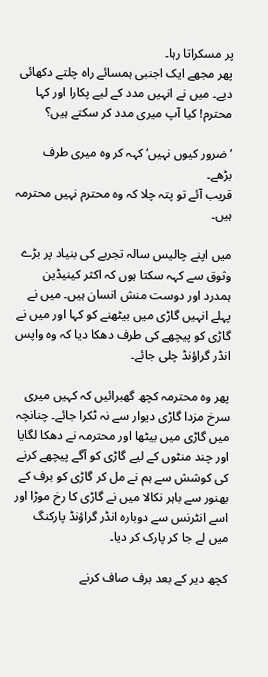پر مسکراتا رہا۔
پھر مجھے ایک اجنبی ہمسائے راہ چلتے دکھائی دیے۔ میں نے انہیں مدد کے لیے پکارا اور کہا
محترم! کیا آپ میری مدد کر سکتے ہیں؟

’ضرور کیوں نہیں‘ کہہ کر وہ میری طرف بڑھے۔
قریب آئے تو پتہ چلا کہ وہ محترم نہیں محترمہ ہیں۔

میں اپنے چالیس سالہ تجربے کی بنیاد پر بڑے وثوق سے کہہ سکتا ہوں کہ اکثر کینیڈین ہمدرد اور دوست منش انسان ہیں۔ میں نے پہلے انہیں گاڑی میں بیٹھنے کو کہا اور میں نے گاڑی کو پیچھے کی طرف دھکا دیا کہ وہ واپس انڈر گراؤنڈ چلی جائے۔

پھر وہ محترمہ کچھ گھبرائیں کہ کہیں میری سرخ مزدا گاڑی دیوار سے نہ ٹکرا جائے۔ چنانچہ میں گاڑی میں بیٹھا اور محترمہ نے دھکا لگایا اور چند منٹوں کے لیے گاڑی کو آگے پیچھے کرنے کی کوشش سے ہم نے مل کر گاڑی کو برف کے بھنور سے باہر نکالا میں نے گاڑی کا رخ موڑا اور اسے انٹرنس سے دوبارہ انڈر گراؤنڈ پارکنگ میں لے جا کر پارک کر دیا۔

کچھ دیر کے بعد برف صاف کرنے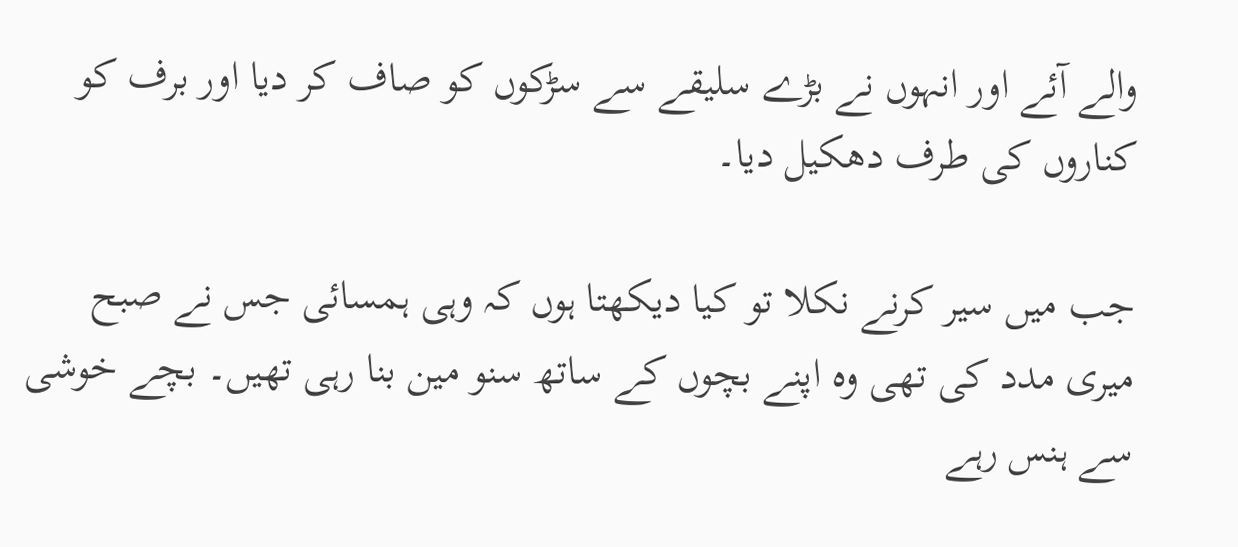والے آئے اور انہوں نے بڑے سلیقے سے سڑکوں کو صاف کر دیا اور برف کو کناروں کی طرف دھکیل دیا۔

جب میں سیر کرنے نکلا تو کیا دیکھتا ہوں کہ وہی ہمسائی جس نے صبح میری مدد کی تھی وہ اپنے بچوں کے ساتھ سنو مین بنا رہی تھیں۔ بچے خوشی سے ہنس رہے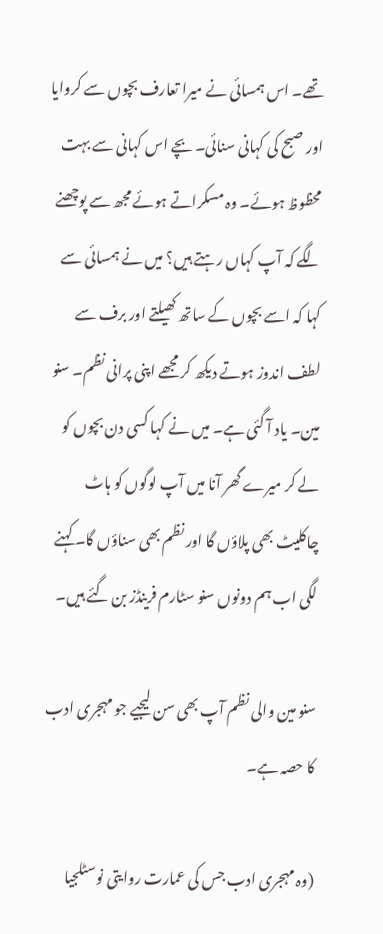تھے۔ اس ہمسائی نے میرا تعارف بچوں سے کروایا اور صبح کی کہانی سنائی۔ بچے اس کہانی سے بہت محظوظ ہوئے۔ وہ مسکراتے ہوئے مجھ سے پوچھنے لگے کہ آپ کہاں رہتے ہیں؟ میں نے ہمسائی سے کہا کہ اسے بچوں کے ساتھ کھیلتے اور برف سے لطف اندوز ہوتے دیکھ کر مجھے اپنی پرانی نظم۔ سنو مین۔ یاد آ گئی ہے۔ میں نے کہا کسی دن بچوں کو لے کر میرے گھر آنا میں آپ لوگوں کو ہاٹ چاکلیٹ بھی پلاؤں گا اور نظم بھی سناؤں گا۔ کہنے لگی اب ہم دونوں سنو سٹارم فرینڈز بن گئے ہیں۔

سنو مین والی نظم آپ بھی سن لیجیے جو مہجری ادب کا حصہ ہے۔

(وہ مہجری ادب جس کی عمارت روایتی نوسٹلجیا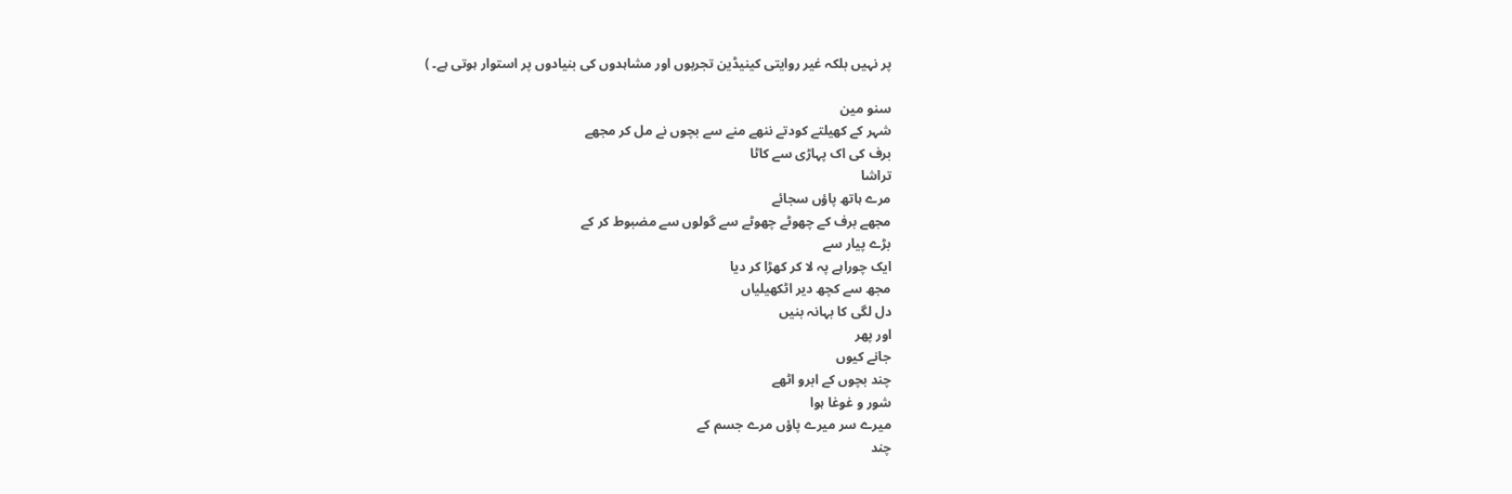پر نہیں بلکہ غیر روایتی کینیڈین تجربوں اور مشاہدوں کی بنیادوں پر استوار ہوتی ہے۔ )

سنو مین
شہر کے کھیلتے کودتے ننھے منے سے بچوں نے مل کر مجھے
برف کی اک پہاڑی سے کاٹا
تراشا
مرے ہاتھ پاؤں سجائے
مجھے برف کے چھوٹے چھوٹے سے گولوں سے مضبوط کر کے
بڑے پیار سے
ایک چوراہے پہ لا کر کھڑا کر دیا
مجھ سے کچھ دیر اٹکھیلیاں
دل لگی کا بہانہ بنیں
اور پھر
جانے کیوں
چند بچوں کے ابرو اٹھے
شور و غوغا ہوا
میرے سر میرے پاؤں مرے جسم کے
چند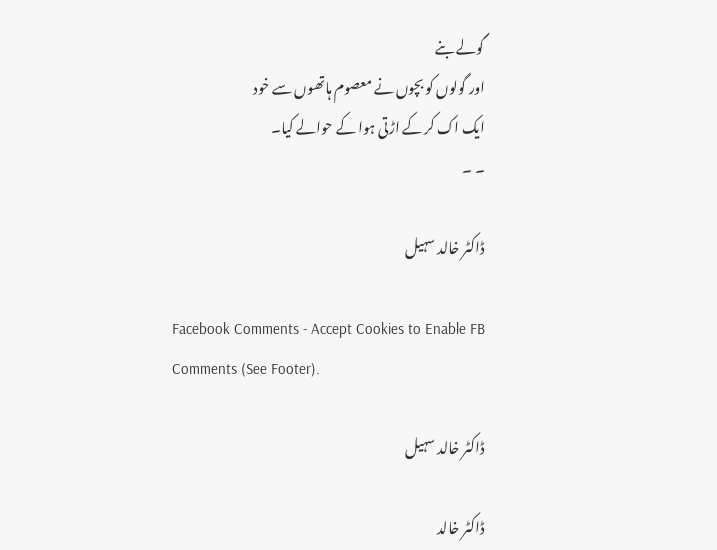گولے بنے
اور گولوں کو بچوں نے معصوم ہاتھوں سے خود
ایک اک کر کے اڑتی ہوا کے حوالے کیا۔
۔ ۔

ڈاکٹر خالد سہیل

Facebook Comments - Accept Cookies to Enable FB Comments (See Footer).

ڈاکٹر خالد سہیل

ڈاکٹر خالد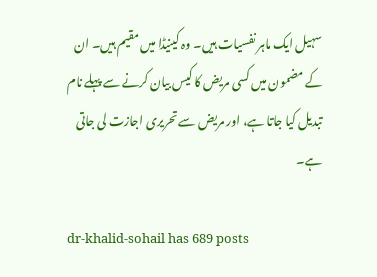سہیل ایک ماہر نفسیات ہیں۔ وہ کینیڈا میں مقیم ہیں۔ ان کے مضمون میں کسی مریض کا کیس بیان کرنے سے پہلے نام تبدیل کیا جاتا ہے، اور مریض سے تحریری اجازت لی جاتی ہے۔

dr-khalid-sohail has 689 posts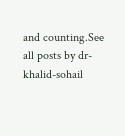and counting.See all posts by dr-khalid-sohail